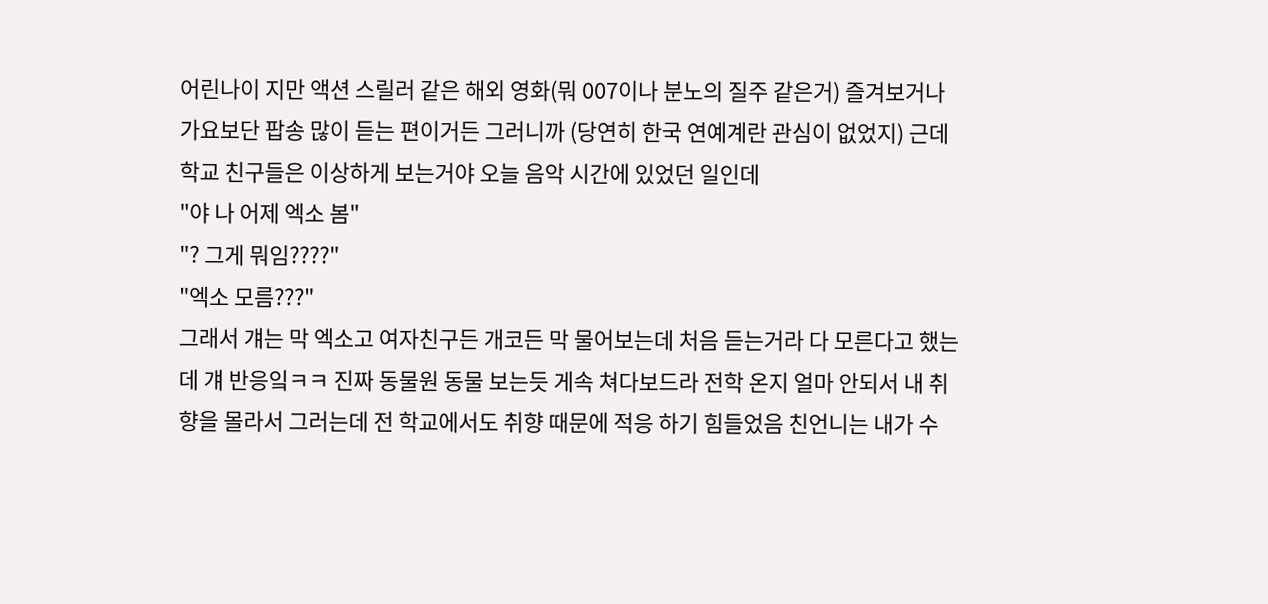어린나이 지만 액션 스릴러 같은 해외 영화(뭐 007이나 분노의 질주 같은거) 즐겨보거나 가요보단 팝송 많이 듣는 편이거든 그러니까 (당연히 한국 연예계란 관심이 없었지) 근데 학교 친구들은 이상하게 보는거야 오늘 음악 시간에 있었던 일인데
"야 나 어제 엑소 봄"
"? 그게 뭐임????"
"엑소 모름???"
그래서 걔는 막 엑소고 여자친구든 개코든 막 물어보는데 처음 듣는거라 다 모른다고 했는데 걔 반응잌ㅋㅋ 진짜 동물원 동물 보는듯 게속 쳐다보드라 전학 온지 얼마 안되서 내 취향을 몰라서 그러는데 전 학교에서도 취향 때문에 적응 하기 힘들었음 친언니는 내가 수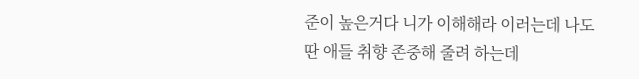준이 높은거다 니가 이해해라 이러는데 나도 딴 애들 취향 존중해 줄려 하는데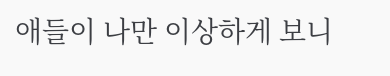애들이 나만 이상하게 보니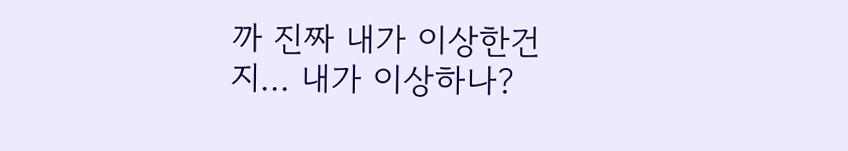까 진짜 내가 이상한건지... 내가 이상하나?